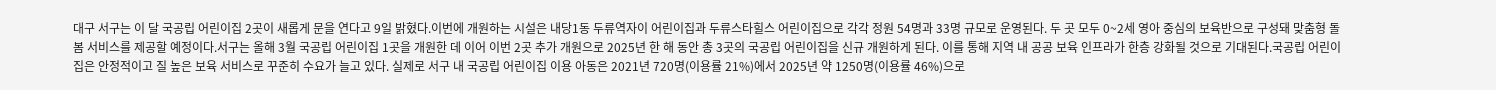대구 서구는 이 달 국공립 어린이집 2곳이 새롭게 문을 연다고 9일 밝혔다.이번에 개원하는 시설은 내당1동 두류역자이 어린이집과 두류스타힐스 어린이집으로 각각 정원 54명과 33명 규모로 운영된다. 두 곳 모두 0~2세 영아 중심의 보육반으로 구성돼 맞춤형 돌봄 서비스를 제공할 예정이다.서구는 올해 3월 국공립 어린이집 1곳을 개원한 데 이어 이번 2곳 추가 개원으로 2025년 한 해 동안 총 3곳의 국공립 어린이집을 신규 개원하게 된다. 이를 통해 지역 내 공공 보육 인프라가 한층 강화될 것으로 기대된다.국공립 어린이집은 안정적이고 질 높은 보육 서비스로 꾸준히 수요가 늘고 있다. 실제로 서구 내 국공립 어린이집 이용 아동은 2021년 720명(이용률 21%)에서 2025년 약 1250명(이용률 46%)으로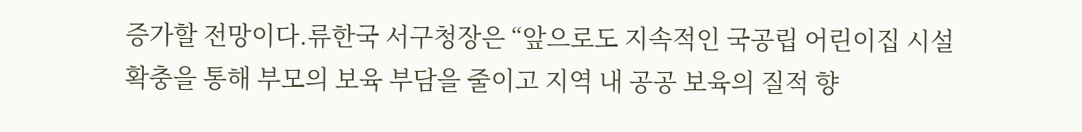증가할 전망이다.류한국 서구청장은 “앞으로도 지속적인 국공립 어린이집 시설 확충을 통해 부모의 보육 부담을 줄이고 지역 내 공공 보육의 질적 향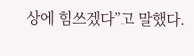상에 힘쓰겠다”고 말했다.